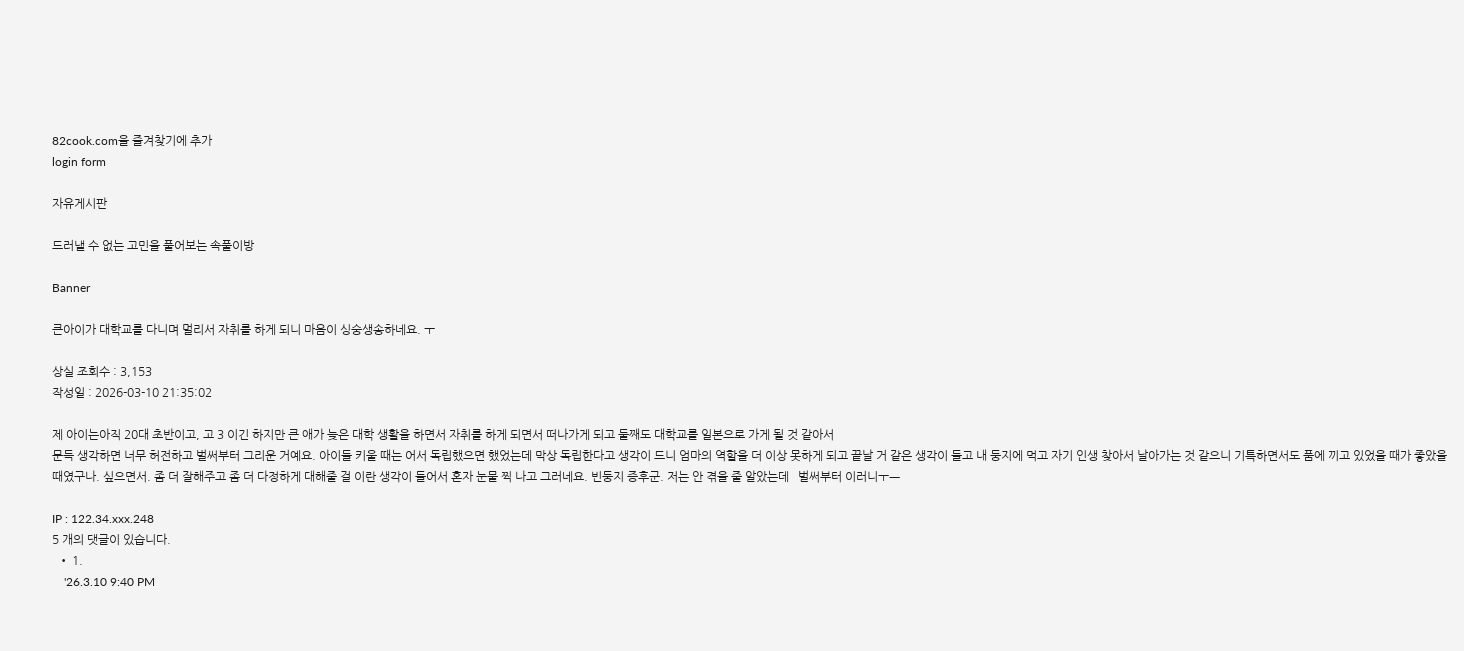82cook.com을 즐겨찾기에 추가
login form

자유게시판

드러낼 수 없는 고민을 풀어보는 속풀이방

Banner

큰아이가 대학교를 다니며 멀리서 자취를 하게 되니 마음이 싱숭생송하네요. ㅜ

상실 조회수 : 3,153
작성일 : 2026-03-10 21:35:02

제 아이는아직 20대 초반이고, 고 3 이긴 하지만 큰 애가 늦은 대학 생활을 하면서 자취를 하게 되면서 떠나가게 되고 둘째도 대학교를 일본으로 가게 될 것 같아서
문득 생각하면 너무 허전하고 벌써부터 그리운 거예요. 아이들 키울 때는 어서 독립했으면 했었는데 막상 독립한다고 생각이 드니 엄마의 역할을 더 이상 못하게 되고 끝날 거 같은 생각이 들고 내 둥지에 먹고 자기 인생 찾아서 날아가는 것 같으니 기특하면서도 품에 끼고 있었을 때가 좋았을 때였구나. 싶으면서. 좀 더 잘해주고 좀 더 다정하게 대해줄 걸 이란 생각이 들어서 혼자 눈물 찍 나고 그러네요. 빈둥지 증후군. 저는 안 겪을 줄 알았는데   벌써부터 이러니ㅜㅡ

IP : 122.34.xxx.248
5 개의 댓글이 있습니다.
  • 1.
    '26.3.10 9:40 PM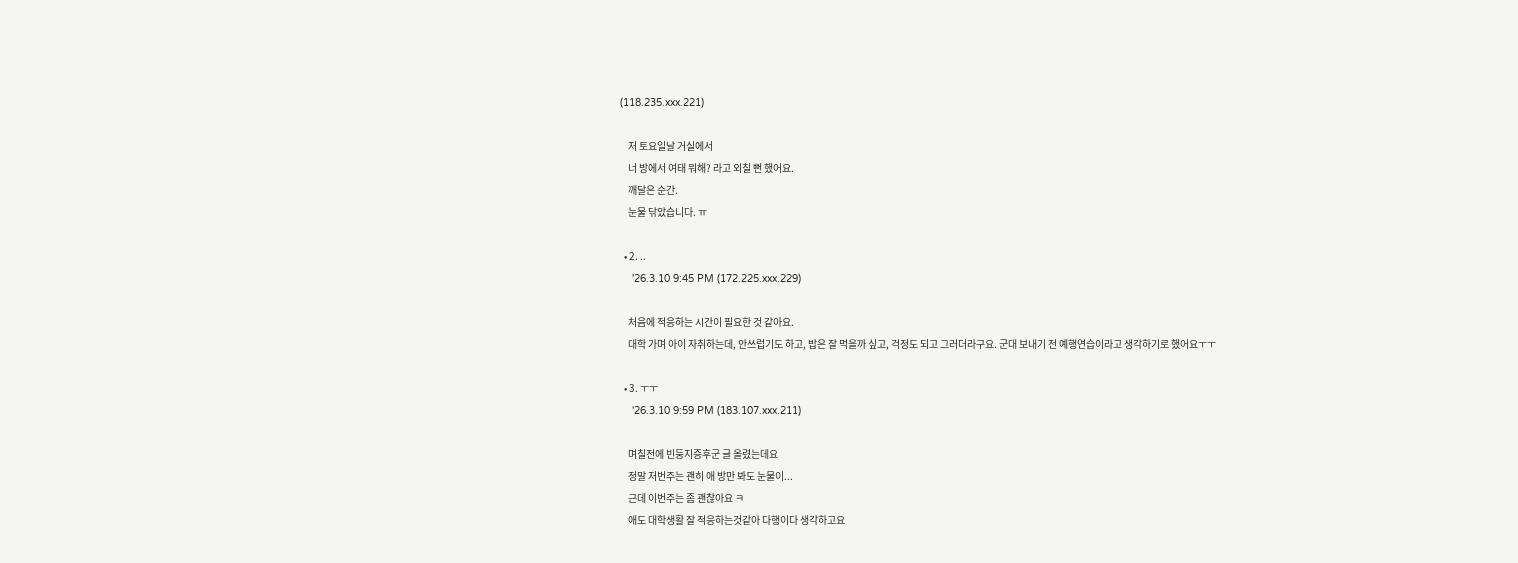(118.235.xxx.221)

    저 토요일날 거실에서
    너 방에서 여태 뭐해? 라고 외칠 뻔 했어요.
    깨달은 순간.
    눈물 닦았습니다. ㅠ

  • 2. ..
    '26.3.10 9:45 PM (172.225.xxx.229)

    처음에 적응하는 시간이 필요한 것 같아요.
    대학 가며 아이 자취하는데, 안쓰럽기도 하고, 밥은 잘 먹을까 싶고, 걱정도 되고 그러더라구요. 군대 보내기 전 예행연습이라고 생각하기로 했어요ㅜㅜ

  • 3. ㅜㅜ
    '26.3.10 9:59 PM (183.107.xxx.211)

    며칠전에 빈둥지증후군 글 올렸는데요
    정말 저번주는 괜히 애 방만 봐도 눈물이...
    근데 이번주는 좀 괜찮아요 ㅋ
    애도 대학생활 잘 적응하는것같아 다행이다 생각하고요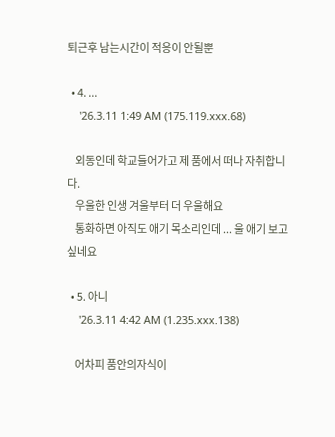퇴근후 남는시간이 적응이 안될뿐

  • 4. ...
    '26.3.11 1:49 AM (175.119.xxx.68)

    외동인데 학교들어가고 제 품에서 떠나 자취합니다.
    우울한 인생 겨울부터 더 우울해요
    통화하면 아직도 애기 목소리인데 ... 울 애기 보고 싶네요

  • 5. 아니
    '26.3.11 4:42 AM (1.235.xxx.138)

    어차피 품안의자식이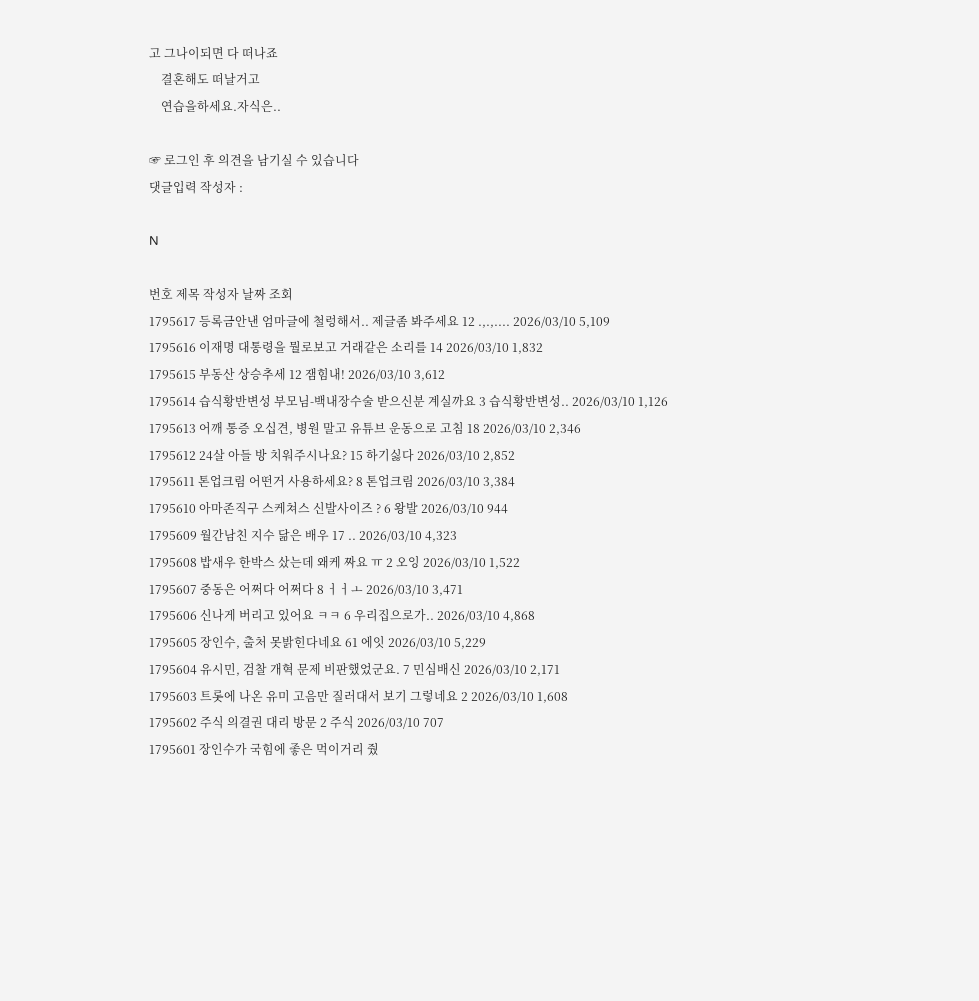고 그나이되면 다 떠나죠
    결혼해도 떠날거고
    연습을하세요.자식은..

☞ 로그인 후 의견을 남기실 수 있습니다
댓글입력 작성자 :

N

번호 제목 작성자 날짜 조회
1795617 등록금안낸 엄마글에 철렁해서.. 제글좀 봐주세요 12 .,.,.... 2026/03/10 5,109
1795616 이재명 대통령을 뭘로보고 거래같은 소리를 14 2026/03/10 1,832
1795615 부동산 상승추세 12 잼힘내! 2026/03/10 3,612
1795614 습식황반변성 부모님-백내장수술 받으신분 계실까요 3 습식황반변성.. 2026/03/10 1,126
1795613 어깨 통증 오십견, 병원 말고 유튜브 운동으로 고침 18 2026/03/10 2,346
1795612 24살 아들 방 치워주시나요? 15 하기싫다 2026/03/10 2,852
1795611 톤업크림 어떤거 사용하세요? 8 톤업크림 2026/03/10 3,384
1795610 아마존직구 스케쳐스 신발사이즈 ? 6 왕발 2026/03/10 944
1795609 월간남친 지수 닮은 배우 17 .. 2026/03/10 4,323
1795608 밥새우 한박스 샀는데 왜케 짜요 ㅠ 2 오잉 2026/03/10 1,522
1795607 중동은 어쩌다 어쩌다 8 ㅓㅓㅗ 2026/03/10 3,471
1795606 신나게 버리고 있어요 ㅋㅋ 6 우리집으로가.. 2026/03/10 4,868
1795605 장인수, 출처 못밝힌다네요 61 에잇 2026/03/10 5,229
1795604 유시민, 검찰 개혁 문제 비판했었군요. 7 민심배신 2026/03/10 2,171
1795603 트롯에 나온 유미 고음만 질러대서 보기 그렇네요 2 2026/03/10 1,608
1795602 주식 의결권 대리 방문 2 주식 2026/03/10 707
1795601 장인수가 국힘에 좋은 먹이거리 줬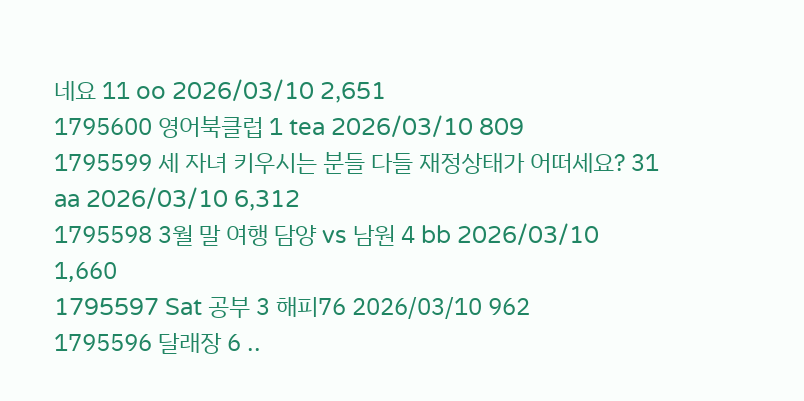네요 11 oo 2026/03/10 2,651
1795600 영어북클럽 1 tea 2026/03/10 809
1795599 세 자녀 키우시는 분들 다들 재정상태가 어떠세요? 31 aa 2026/03/10 6,312
1795598 3월 말 여행 담양 vs 남원 4 bb 2026/03/10 1,660
1795597 Sat 공부 3 해피76 2026/03/10 962
1795596 달래장 6 ..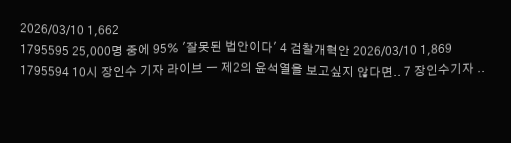2026/03/10 1,662
1795595 25,000명 중에 95% '잘못된 법안이다' 4 검찰개혁안 2026/03/10 1,869
1795594 10시 장인수 기자 라이브 ㅡ 제2의 윤석열을 보고싶지 않다면.. 7 장인수기자 ..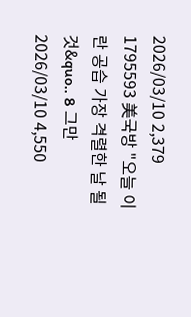2026/03/10 2,379
1795593 美국방 "오늘 이란 공습 가장 격렬한 날 될 것&quo.. 8 그만 2026/03/10 4,550